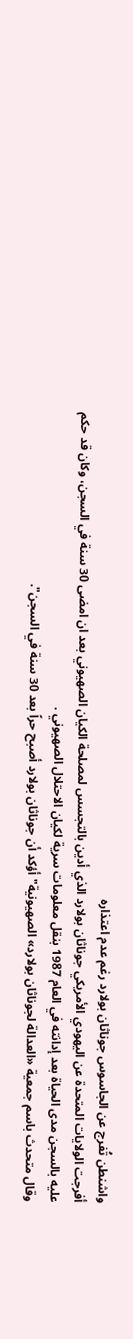واشنطن تُفرج عن الجاسوس جوناثان بولارد رغم عدم اعتذاره
أفرجت الولايات المتحدة عن اليهودي الأمريكي جوناثان بولارد الذي أدين بالتجسس لمصلحة الكيان الصهيوني بعد ان امضى 30 سنة في السجن، وكان قد حكم عليه بالسجن مدى الحياة بعد إدانته في العام 1987 بنقل معلومات سرية لكيان الاحتلال الصهيوني .
وقال متحدث باسم جمعية «العدالة لجوناثان بولارد» الصهيونية" أؤكد أن جوناثان بولارد أصبح حراً بعد 30 سنة في السجن".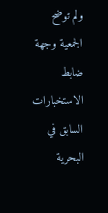ولم توضح الجمعية وجهة ضابط الاستخبارات السابق في البحرية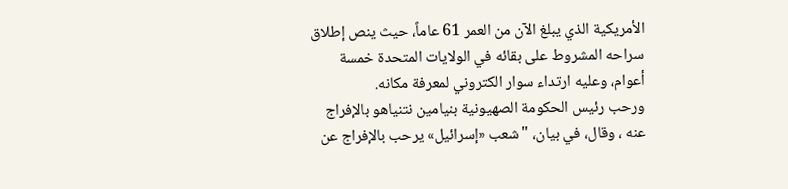الأمريكية الذي يبلغ الآن من العمر 61 عاماً، حيث ينص إطلاق سراحه المشروط على بقائه في الولايات المتحدة خمسة أعوام، وعليه ارتداء سوار الكتروني لمعرفة مكانه.
ورحب رئيس الحكومة الصهيونية بنيامين نتنياهو بالإفراج عنه ، وقال، في بيان، "شعب «إسرائيل» يرحب بالإفراج عن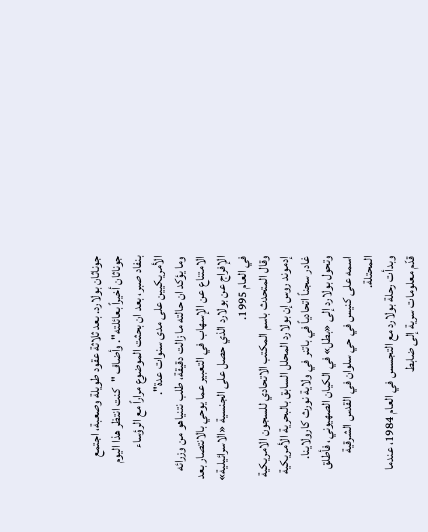جوناثان بولارد. بعد ثلاثة عقود طويلة وصعبة، اجتمع جوناثان أخيراً بعائلته". وأضاف "كنت انتظر هذا اليوم بنفاد صبر، بعد ان بحثت الموضوع مراراً مع الرؤساء الأمريكيين على مدى سنوات عدة".
وما يؤكد ان حالته ما زالت دقيقة، طلب نتنياهو من وزرائه الامتناع عن الإسهاب في التعبير عما يوحي بالانتصار بعد الإفراج عن بولارد الذي حصل على الجنسية «الاسرائيلية» في العام 1995.
وقال المتحدث باسم المكتب الاتحادي للسجون الامريكية إدموند روس إن بولارد المحلل السابق بالبحرية الأمريكية غادر سجناً اتحادياً في باتنر في ولاية نورث كارولاينا.
وتحول بولارد إلى «بطل» في الكيان الصهيوني، فأطلق اسمه على كنيس في حي سلوان في القدس الشرقية المحتلة.
وبدأت رحلة بولارد مع التجسس في العام 1984، عندما قدّم معلومات سرية إلى ضابط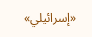«إسرائيلي»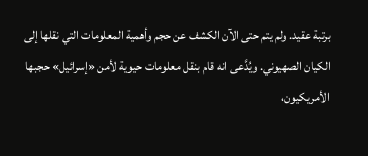برتبة عقيد. ولم يتم حتى الآن الكشف عن حجم وأهمية المعلومات التي نقلها إلى الكيان الصهيوني. ويُدَّعى انه قام بنقل معلومات حيوية لأمن «إسرائيل» حجبها الأمريكيون،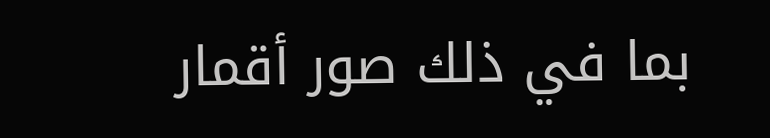بما في ذلك صور أقمار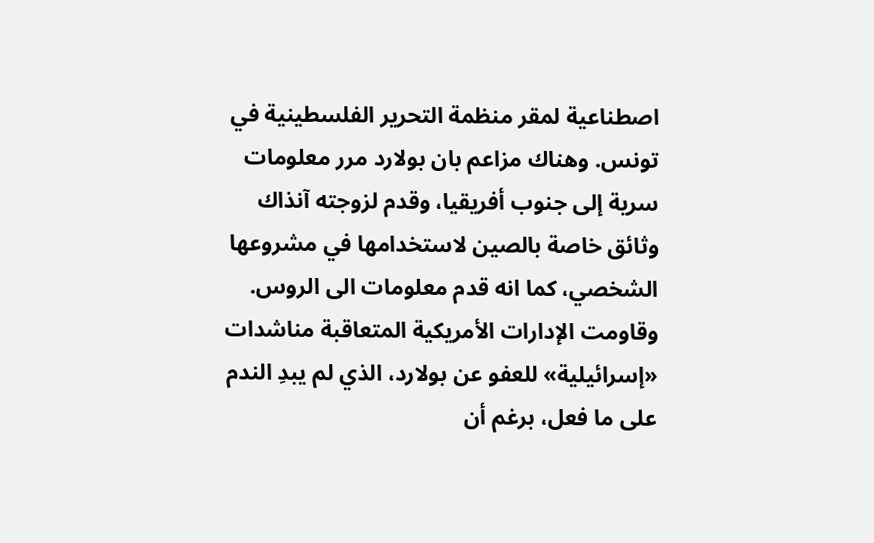اصطناعية لمقر منظمة التحرير الفلسطينية في تونس. وهناك مزاعم بان بولارد مرر معلومات سرية إلى جنوب أفريقيا، وقدم لزوجته آنذاك وثائق خاصة بالصين لاستخدامها في مشروعها الشخصي، كما انه قدم معلومات الى الروس.
وقاومت الإدارات الأمريكية المتعاقبة مناشدات «إسرائيلية» للعفو عن بولارد، الذي لم يبدِ الندم على ما فعل، برغم أن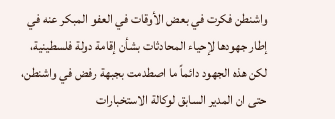واشنطن فكرت في بعض الأوقات في العفو المبكر عنه في إطار جهودها لإحياء المحادثات بشأن إقامة دولة فلسطينية، لكن هذه الجهود دائماً ما اصطدمت بجبهة رفض في واشنطن، حتى ان المدير السابق لوكالة الاستخبارات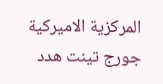المركزية الاميركية جورج تينت هدد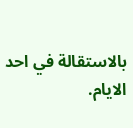بالاستقالة في احد الايام.